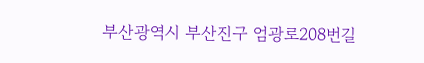부산광역시 부산진구 엄광로208번길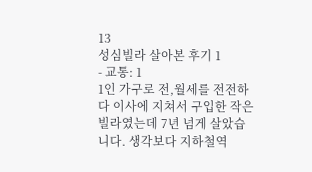13
성심빌라 살아본 후기 1
- 교통: 1
1인 가구로 전,월세를 전전하다 이사에 지쳐서 구입한 작은 빌라였는데 7년 넘게 살았습니다. 생각보다 지하철역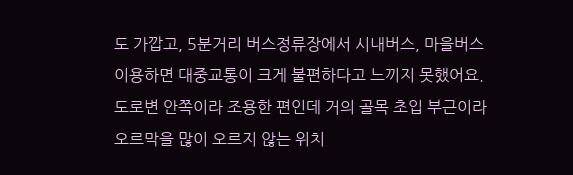도 가깝고, 5분거리 버스정류장에서 시내버스, 마을버스 이용하면 대중교통이 크게 불편하다고 느끼지 못했어요. 도로변 안쪽이라 조용한 편인데 거의 골목 초입 부근이라 오르막을 많이 오르지 않는 위치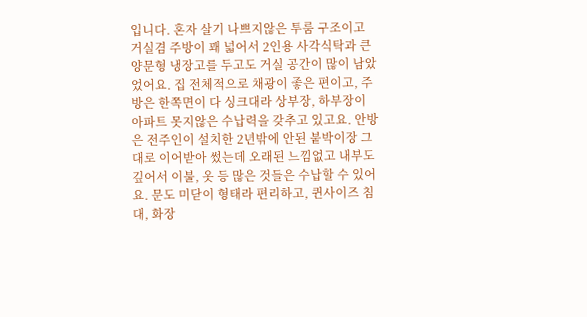입니다. 혼자 살기 나쁘지않은 투룸 구조이고 거실겸 주방이 꽤 넓어서 2인용 사각식탁과 큰 양문형 냉장고를 두고도 거실 공간이 많이 남았었어요. 집 전체적으로 채광이 좋은 편이고, 주방은 한쪽면이 다 싱크대라 상부장, 하부장이 아파트 못지않은 수납력을 갖추고 있고요. 안방은 전주인이 설치한 2년밖에 안된 붙박이장 그대로 이어받아 썼는데 오래된 느낌없고 내부도 깊어서 이불, 옷 등 많은 것들은 수납할 수 있어요. 문도 미닫이 형태라 편리하고, 퀸사이즈 침대, 화장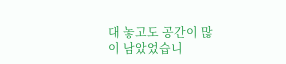대 놓고도 공간이 많이 남았었습니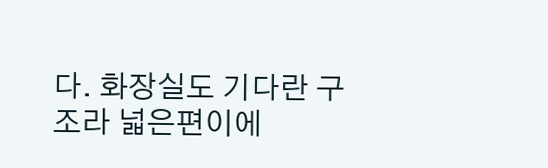다. 화장실도 기다란 구조라 넓은편이에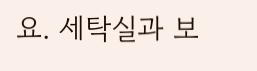요. 세탁실과 보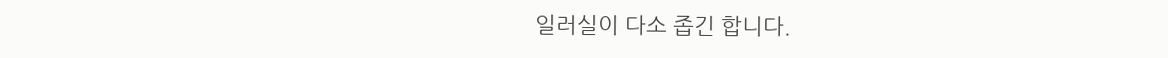일러실이 다소 좁긴 합니다.